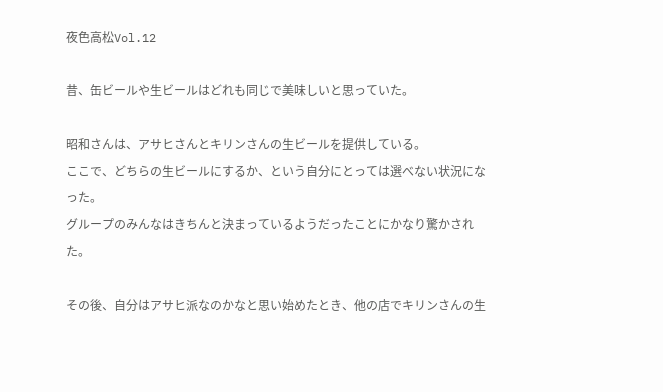夜色高松Vol.12

昔、缶ビールや生ビールはどれも同じで美味しいと思っていた。

昭和さんは、アサヒさんとキリンさんの生ビールを提供している。
ここで、どちらの生ビールにするか、という自分にとっては選べない状況になった。
グループのみんなはきちんと決まっているようだったことにかなり驚かされた。

その後、自分はアサヒ派なのかなと思い始めたとき、他の店でキリンさんの生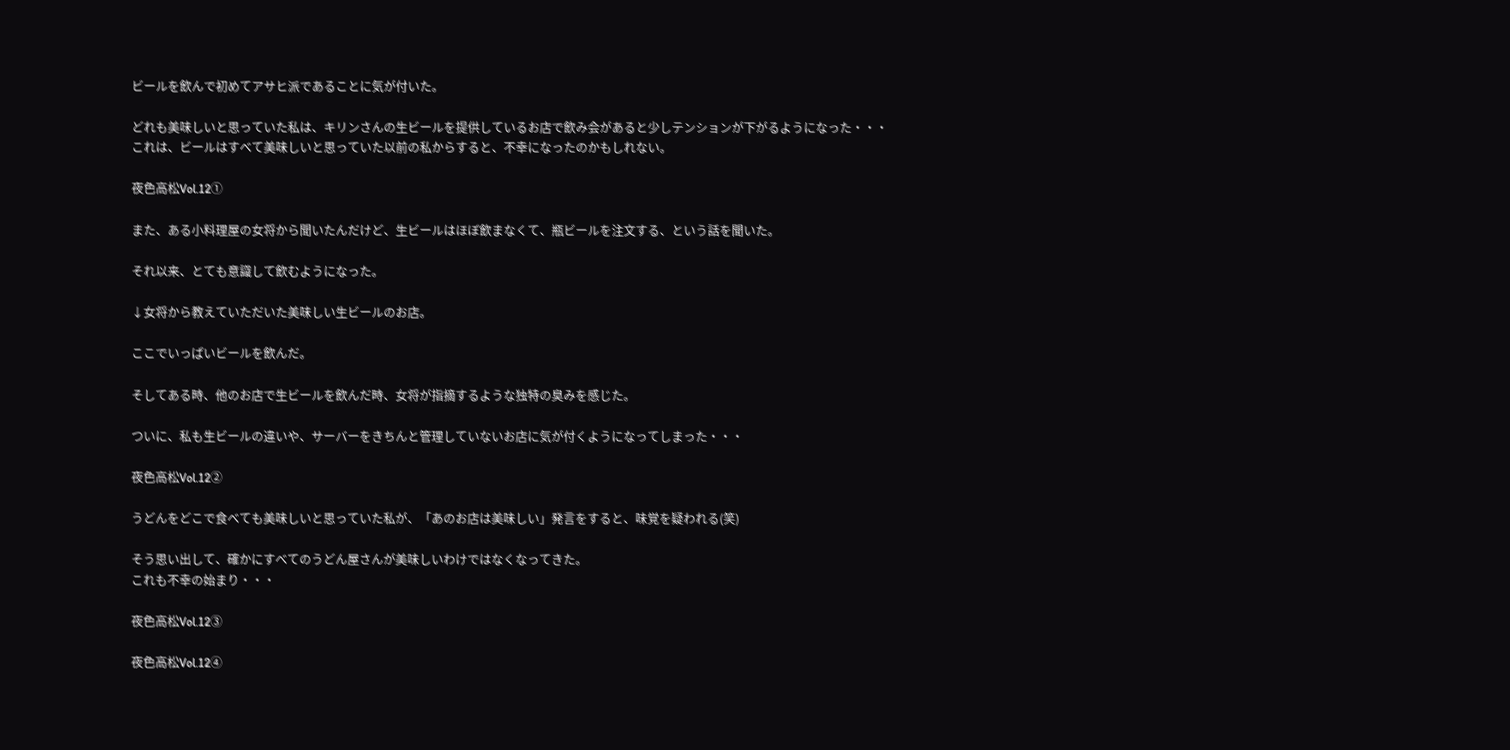ビールを飲んで初めてアサヒ派であることに気が付いた。

どれも美味しいと思っていた私は、キリンさんの生ビールを提供しているお店で飲み会があると少しテンションが下がるようになった・・・
これは、ビールはすべて美味しいと思っていた以前の私からすると、不幸になったのかもしれない。

夜色高松Vol.12①

また、ある小料理屋の女将から聞いたんだけど、生ビールはほぼ飲まなくて、瓶ビールを注文する、という話を聞いた。

それ以来、とても意識して飲むようになった。

↓女将から教えていただいた美味しい生ビールのお店。

ここでいっぱいビールを飲んだ。

そしてある時、他のお店で生ビールを飲んだ時、女将が指摘するような独特の臭みを感じた。

ついに、私も生ビールの違いや、サーバーをきちんと管理していないお店に気が付くようになってしまった・・・

夜色高松Vol.12②

うどんをどこで食べても美味しいと思っていた私が、「あのお店は美味しい」発言をすると、味覚を疑われる(笑)

そう思い出して、確かにすべてのうどん屋さんが美味しいわけではなくなってきた。
これも不幸の始まり・・・

夜色高松Vol.12③

夜色高松Vol.12④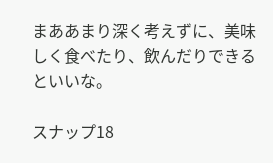まああまり深く考えずに、美味しく食べたり、飲んだりできるといいな。

スナップ18